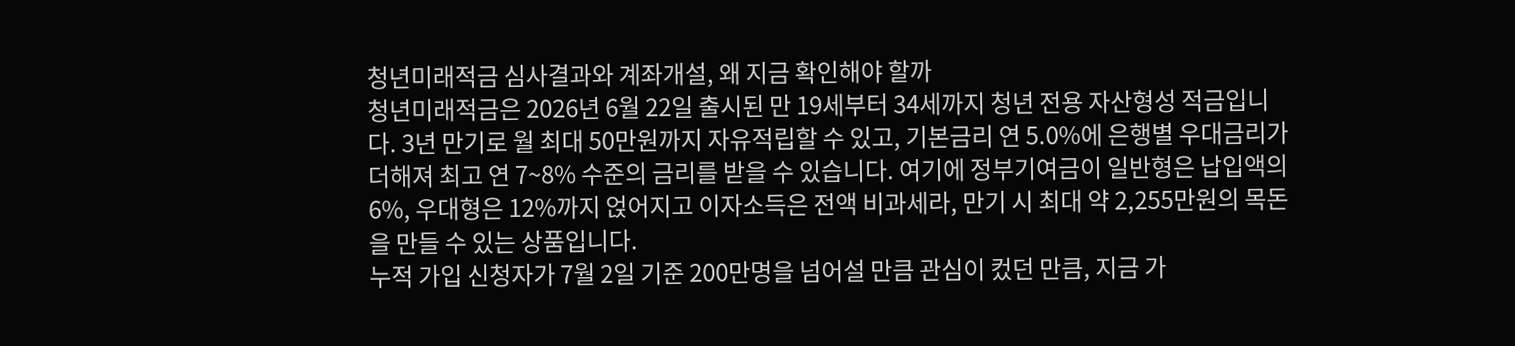청년미래적금 심사결과와 계좌개설, 왜 지금 확인해야 할까
청년미래적금은 2026년 6월 22일 출시된 만 19세부터 34세까지 청년 전용 자산형성 적금입니다. 3년 만기로 월 최대 50만원까지 자유적립할 수 있고, 기본금리 연 5.0%에 은행별 우대금리가 더해져 최고 연 7~8% 수준의 금리를 받을 수 있습니다. 여기에 정부기여금이 일반형은 납입액의 6%, 우대형은 12%까지 얹어지고 이자소득은 전액 비과세라, 만기 시 최대 약 2,255만원의 목돈을 만들 수 있는 상품입니다.
누적 가입 신청자가 7월 2일 기준 200만명을 넘어설 만큼 관심이 컸던 만큼, 지금 가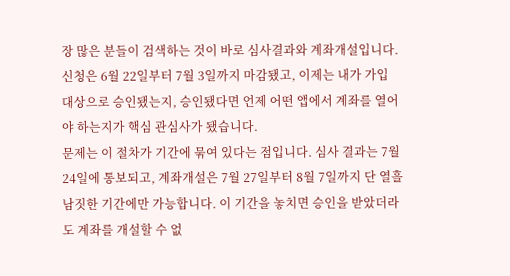장 많은 분들이 검색하는 것이 바로 심사결과와 계좌개설입니다. 신청은 6월 22일부터 7월 3일까지 마감됐고, 이제는 내가 가입 대상으로 승인됐는지, 승인됐다면 언제 어떤 앱에서 계좌를 열어야 하는지가 핵심 관심사가 됐습니다.
문제는 이 절차가 기간에 묶여 있다는 점입니다. 심사 결과는 7월 24일에 통보되고, 계좌개설은 7월 27일부터 8월 7일까지 단 열흘 남짓한 기간에만 가능합니다. 이 기간을 놓치면 승인을 받았더라도 계좌를 개설할 수 없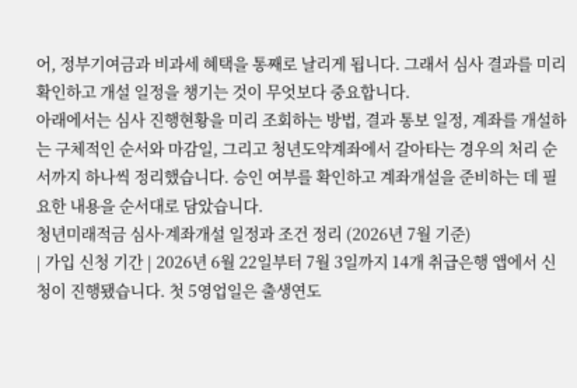어, 정부기여금과 비과세 혜택을 통째로 날리게 됩니다. 그래서 심사 결과를 미리 확인하고 개설 일정을 챙기는 것이 무엇보다 중요합니다.
아래에서는 심사 진행현황을 미리 조회하는 방법, 결과 통보 일정, 계좌를 개설하는 구체적인 순서와 마감일, 그리고 청년도약계좌에서 갈아타는 경우의 처리 순서까지 하나씩 정리했습니다. 승인 여부를 확인하고 계좌개설을 준비하는 데 필요한 내용을 순서대로 담았습니다.
청년미래적금 심사·계좌개설 일정과 조건 정리 (2026년 7월 기준)
| 가입 신청 기간 | 2026년 6월 22일부터 7월 3일까지 14개 취급은행 앱에서 신청이 진행됐습니다. 첫 5영업일은 출생연도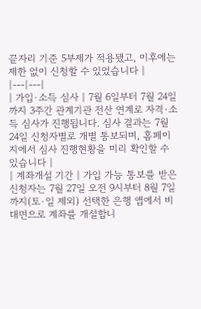끝자리 기준 5부제가 적용됐고, 이후에는 제한 없이 신청할 수 있었습니다 |
|---|---|
| 가입·소득 심사 | 7월 6일부터 7월 24일까지 3주간 관계기관 전산 연계로 자격·소득 심사가 진행됩니다. 심사 결과는 7월 24일 신청자별로 개별 통보되며, 홈페이지에서 심사 진행현황을 미리 확인할 수 있습니다 |
| 계좌개설 기간 | 가입 가능 통보를 받은 신청자는 7월 27일 오전 9시부터 8월 7일까지(토·일 제외) 선택한 은행 앱에서 비대면으로 계좌를 개설합니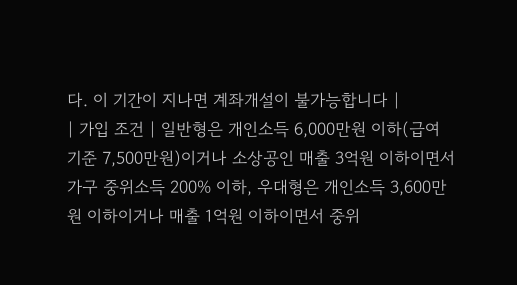다. 이 기간이 지나면 계좌개설이 불가능합니다 |
| 가입 조건 | 일반형은 개인소득 6,000만원 이하(급여 기준 7,500만원)이거나 소상공인 매출 3억원 이하이면서 가구 중위소득 200% 이하, 우대형은 개인소득 3,600만원 이하이거나 매출 1억원 이하이면서 중위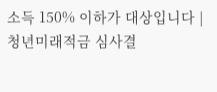소득 150% 이하가 대상입니다 |
청년미래적금 심사결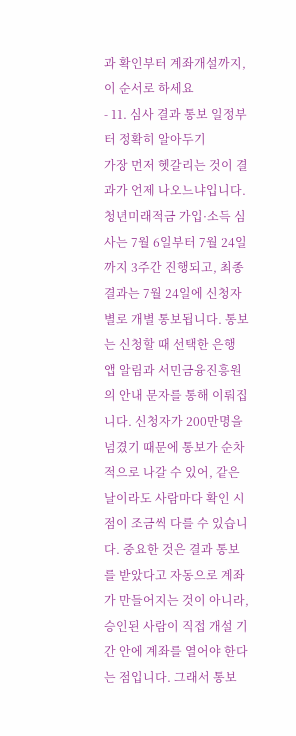과 확인부터 계좌개설까지, 이 순서로 하세요
- 11. 심사 결과 통보 일정부터 정확히 알아두기
가장 먼저 헷갈리는 것이 결과가 언제 나오느냐입니다. 청년미래적금 가입·소득 심사는 7월 6일부터 7월 24일까지 3주간 진행되고, 최종 결과는 7월 24일에 신청자별로 개별 통보됩니다. 통보는 신청할 때 선택한 은행 앱 알림과 서민금융진흥원의 안내 문자를 통해 이뤄집니다. 신청자가 200만명을 넘겼기 때문에 통보가 순차적으로 나갈 수 있어, 같은 날이라도 사람마다 확인 시점이 조금씩 다를 수 있습니다. 중요한 것은 결과 통보를 받았다고 자동으로 계좌가 만들어지는 것이 아니라, 승인된 사람이 직접 개설 기간 안에 계좌를 열어야 한다는 점입니다. 그래서 통보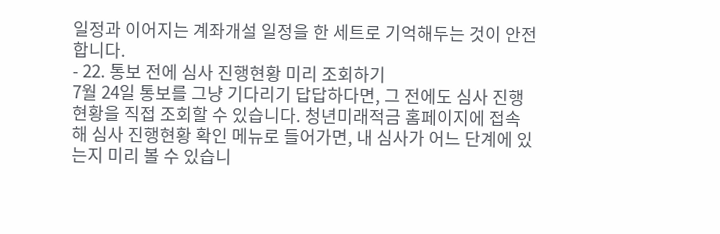일정과 이어지는 계좌개설 일정을 한 세트로 기억해두는 것이 안전합니다.
- 22. 통보 전에 심사 진행현황 미리 조회하기
7월 24일 통보를 그냥 기다리기 답답하다면, 그 전에도 심사 진행현황을 직접 조회할 수 있습니다. 청년미래적금 홈페이지에 접속해 심사 진행현황 확인 메뉴로 들어가면, 내 심사가 어느 단계에 있는지 미리 볼 수 있습니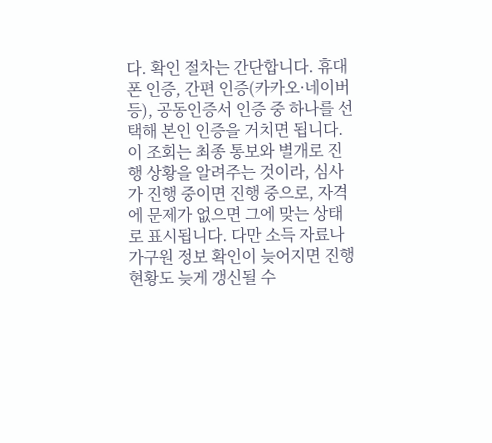다. 확인 절차는 간단합니다. 휴대폰 인증, 간편 인증(카카오·네이버 등), 공동인증서 인증 중 하나를 선택해 본인 인증을 거치면 됩니다. 이 조회는 최종 통보와 별개로 진행 상황을 알려주는 것이라, 심사가 진행 중이면 진행 중으로, 자격에 문제가 없으면 그에 맞는 상태로 표시됩니다. 다만 소득 자료나 가구원 정보 확인이 늦어지면 진행현황도 늦게 갱신될 수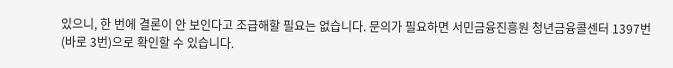있으니, 한 번에 결론이 안 보인다고 조급해할 필요는 없습니다. 문의가 필요하면 서민금융진흥원 청년금융콜센터 1397번(바로 3번)으로 확인할 수 있습니다.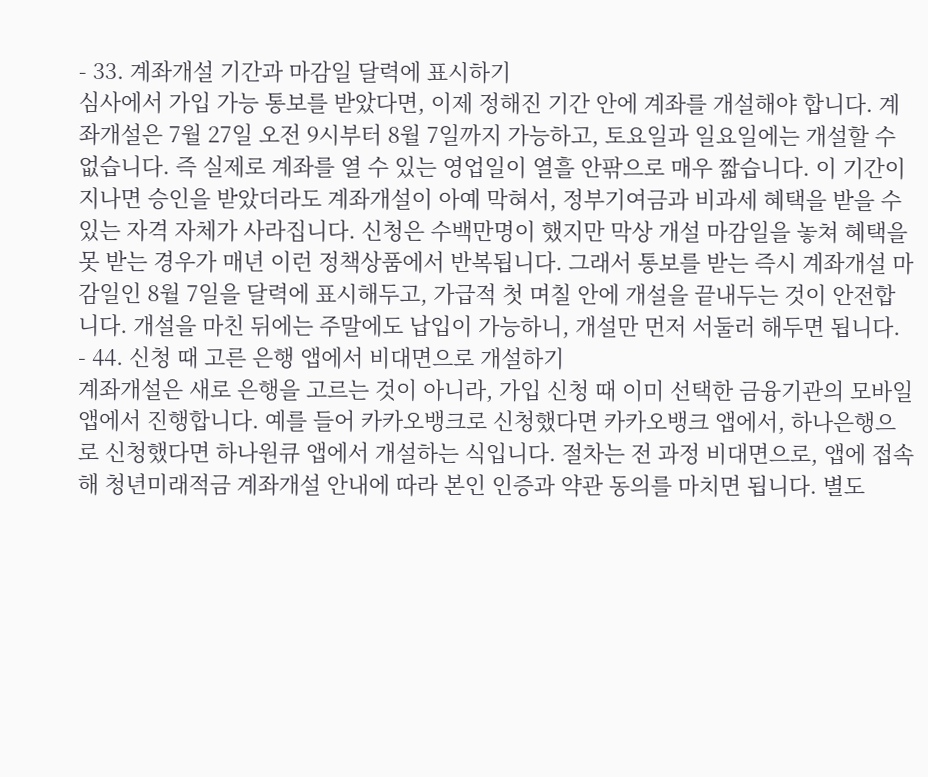- 33. 계좌개설 기간과 마감일 달력에 표시하기
심사에서 가입 가능 통보를 받았다면, 이제 정해진 기간 안에 계좌를 개설해야 합니다. 계좌개설은 7월 27일 오전 9시부터 8월 7일까지 가능하고, 토요일과 일요일에는 개설할 수 없습니다. 즉 실제로 계좌를 열 수 있는 영업일이 열흘 안팎으로 매우 짧습니다. 이 기간이 지나면 승인을 받았더라도 계좌개설이 아예 막혀서, 정부기여금과 비과세 혜택을 받을 수 있는 자격 자체가 사라집니다. 신청은 수백만명이 했지만 막상 개설 마감일을 놓쳐 혜택을 못 받는 경우가 매년 이런 정책상품에서 반복됩니다. 그래서 통보를 받는 즉시 계좌개설 마감일인 8월 7일을 달력에 표시해두고, 가급적 첫 며칠 안에 개설을 끝내두는 것이 안전합니다. 개설을 마친 뒤에는 주말에도 납입이 가능하니, 개설만 먼저 서둘러 해두면 됩니다.
- 44. 신청 때 고른 은행 앱에서 비대면으로 개설하기
계좌개설은 새로 은행을 고르는 것이 아니라, 가입 신청 때 이미 선택한 금융기관의 모바일 앱에서 진행합니다. 예를 들어 카카오뱅크로 신청했다면 카카오뱅크 앱에서, 하나은행으로 신청했다면 하나원큐 앱에서 개설하는 식입니다. 절차는 전 과정 비대면으로, 앱에 접속해 청년미래적금 계좌개설 안내에 따라 본인 인증과 약관 동의를 마치면 됩니다. 별도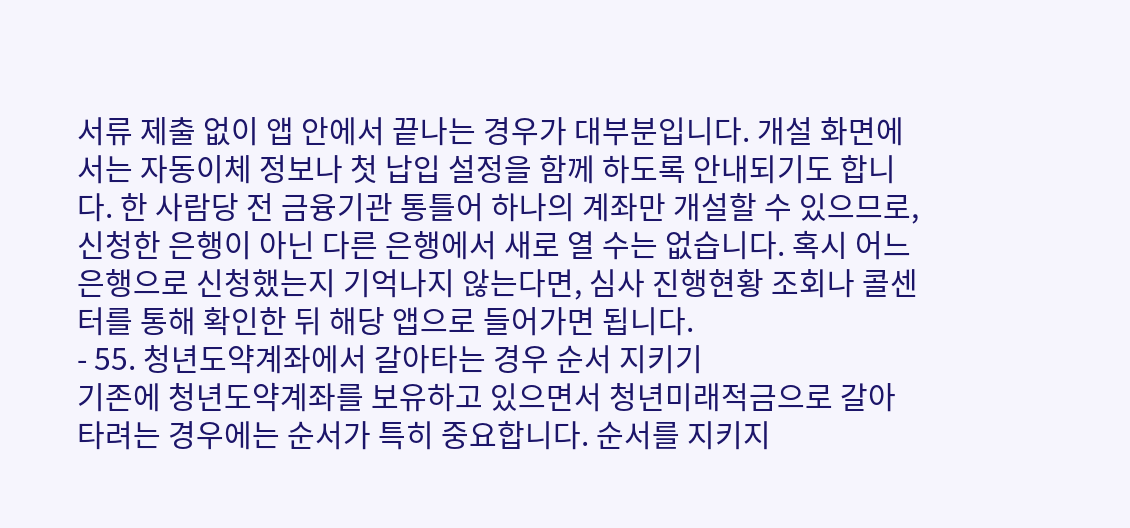서류 제출 없이 앱 안에서 끝나는 경우가 대부분입니다. 개설 화면에서는 자동이체 정보나 첫 납입 설정을 함께 하도록 안내되기도 합니다. 한 사람당 전 금융기관 통틀어 하나의 계좌만 개설할 수 있으므로, 신청한 은행이 아닌 다른 은행에서 새로 열 수는 없습니다. 혹시 어느 은행으로 신청했는지 기억나지 않는다면, 심사 진행현황 조회나 콜센터를 통해 확인한 뒤 해당 앱으로 들어가면 됩니다.
- 55. 청년도약계좌에서 갈아타는 경우 순서 지키기
기존에 청년도약계좌를 보유하고 있으면서 청년미래적금으로 갈아타려는 경우에는 순서가 특히 중요합니다. 순서를 지키지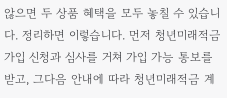않으면 두 상품 혜택을 모두 놓칠 수 있습니다. 정리하면 이렇습니다. 먼저 청년미래적금 가입 신청과 심사를 거쳐 가입 가능 통보를 받고, 그다음 안내에 따라 청년미래적금 계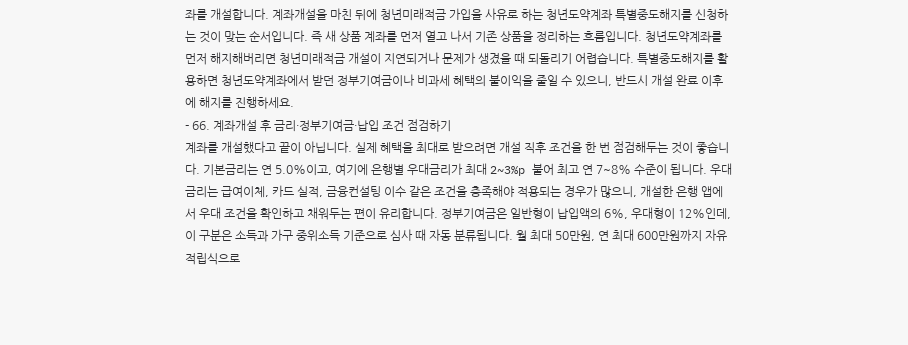좌를 개설합니다. 계좌개설을 마친 뒤에 청년미래적금 가입을 사유로 하는 청년도약계좌 특별중도해지를 신청하는 것이 맞는 순서입니다. 즉 새 상품 계좌를 먼저 열고 나서 기존 상품을 정리하는 흐름입니다. 청년도약계좌를 먼저 해지해버리면 청년미래적금 개설이 지연되거나 문제가 생겼을 때 되돌리기 어렵습니다. 특별중도해지를 활용하면 청년도약계좌에서 받던 정부기여금이나 비과세 혜택의 불이익을 줄일 수 있으니, 반드시 개설 완료 이후에 해지를 진행하세요.
- 66. 계좌개설 후 금리·정부기여금·납입 조건 점검하기
계좌를 개설했다고 끝이 아닙니다. 실제 혜택을 최대로 받으려면 개설 직후 조건을 한 번 점검해두는 것이 좋습니다. 기본금리는 연 5.0%이고, 여기에 은행별 우대금리가 최대 2~3%p 붙어 최고 연 7~8% 수준이 됩니다. 우대금리는 급여이체, 카드 실적, 금융컨설팅 이수 같은 조건을 충족해야 적용되는 경우가 많으니, 개설한 은행 앱에서 우대 조건을 확인하고 채워두는 편이 유리합니다. 정부기여금은 일반형이 납입액의 6%, 우대형이 12%인데, 이 구분은 소득과 가구 중위소득 기준으로 심사 때 자동 분류됩니다. 월 최대 50만원, 연 최대 600만원까지 자유적립식으로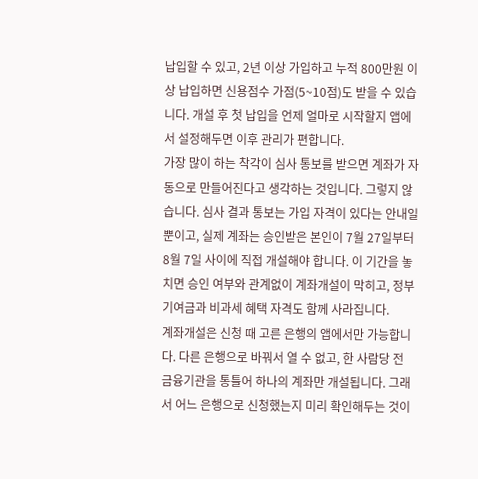납입할 수 있고, 2년 이상 가입하고 누적 800만원 이상 납입하면 신용점수 가점(5~10점)도 받을 수 있습니다. 개설 후 첫 납입을 언제 얼마로 시작할지 앱에서 설정해두면 이후 관리가 편합니다.
가장 많이 하는 착각이 심사 통보를 받으면 계좌가 자동으로 만들어진다고 생각하는 것입니다. 그렇지 않습니다. 심사 결과 통보는 가입 자격이 있다는 안내일 뿐이고, 실제 계좌는 승인받은 본인이 7월 27일부터 8월 7일 사이에 직접 개설해야 합니다. 이 기간을 놓치면 승인 여부와 관계없이 계좌개설이 막히고, 정부기여금과 비과세 혜택 자격도 함께 사라집니다.
계좌개설은 신청 때 고른 은행의 앱에서만 가능합니다. 다른 은행으로 바꿔서 열 수 없고, 한 사람당 전 금융기관을 통틀어 하나의 계좌만 개설됩니다. 그래서 어느 은행으로 신청했는지 미리 확인해두는 것이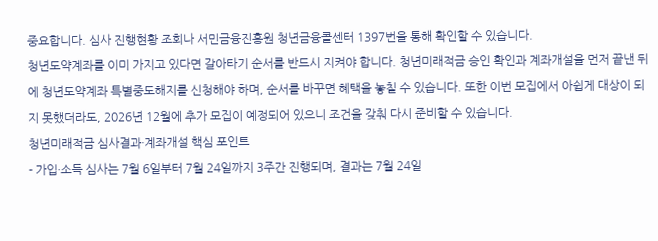중요합니다. 심사 진행현황 조회나 서민금융진흥원 청년금융콜센터 1397번을 통해 확인할 수 있습니다.
청년도약계좌를 이미 가지고 있다면 갈아타기 순서를 반드시 지켜야 합니다. 청년미래적금 승인 확인과 계좌개설을 먼저 끝낸 뒤에 청년도약계좌 특별중도해지를 신청해야 하며, 순서를 바꾸면 혜택을 놓칠 수 있습니다. 또한 이번 모집에서 아쉽게 대상이 되지 못했더라도, 2026년 12월에 추가 모집이 예정되어 있으니 조건을 갖춰 다시 준비할 수 있습니다.
청년미래적금 심사결과·계좌개설 핵심 포인트
- 가입·소득 심사는 7월 6일부터 7월 24일까지 3주간 진행되며, 결과는 7월 24일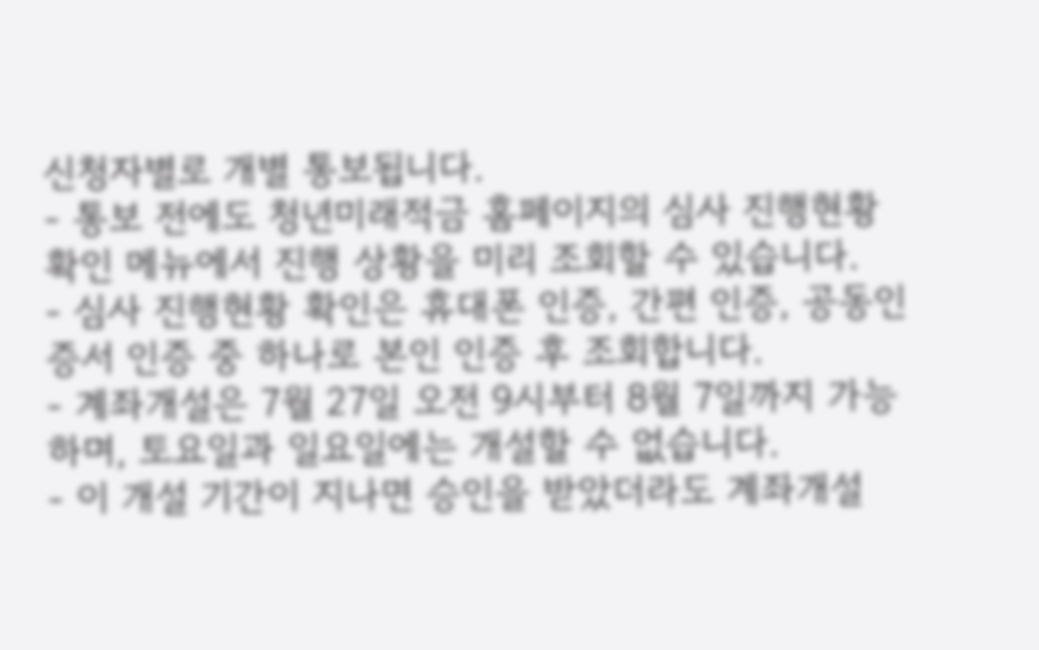신청자별로 개별 통보됩니다.
- 통보 전에도 청년미래적금 홈페이지의 심사 진행현황 확인 메뉴에서 진행 상황을 미리 조회할 수 있습니다.
- 심사 진행현황 확인은 휴대폰 인증, 간편 인증, 공동인증서 인증 중 하나로 본인 인증 후 조회합니다.
- 계좌개설은 7월 27일 오전 9시부터 8월 7일까지 가능하며, 토요일과 일요일에는 개설할 수 없습니다.
- 이 개설 기간이 지나면 승인을 받았더라도 계좌개설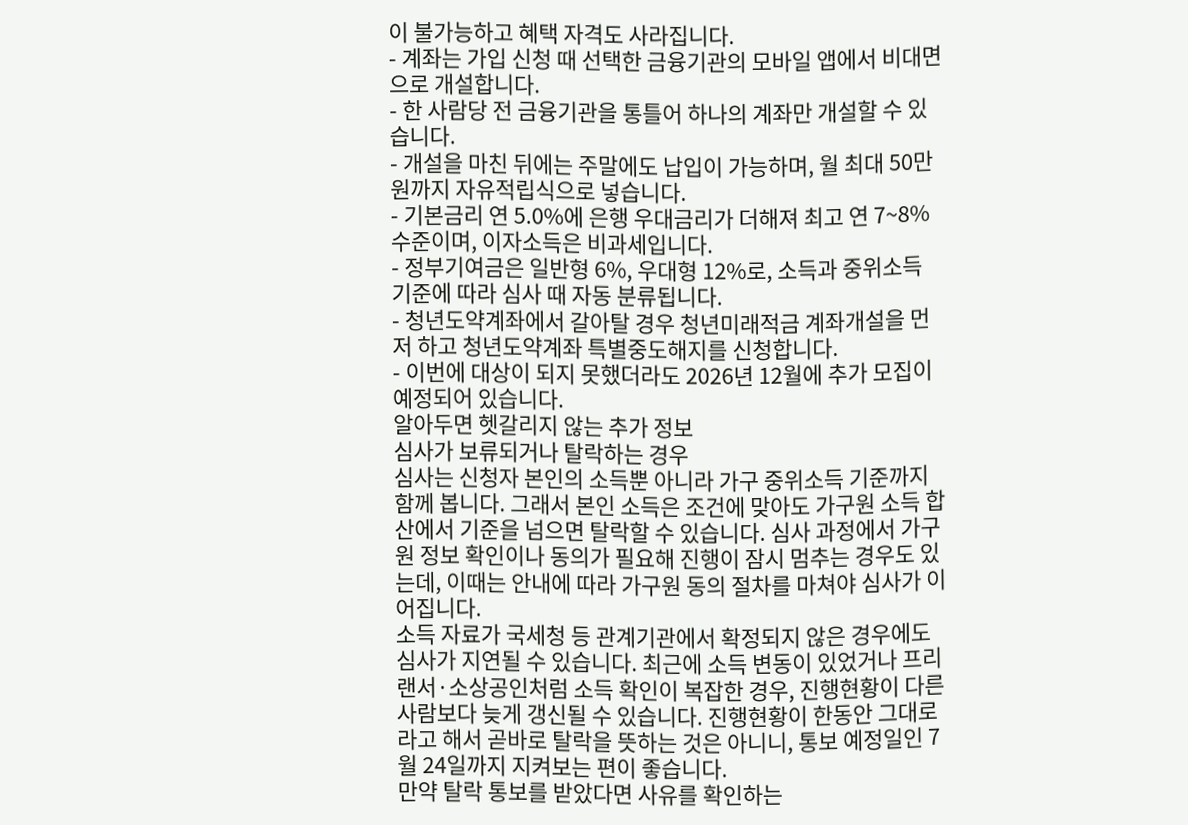이 불가능하고 혜택 자격도 사라집니다.
- 계좌는 가입 신청 때 선택한 금융기관의 모바일 앱에서 비대면으로 개설합니다.
- 한 사람당 전 금융기관을 통틀어 하나의 계좌만 개설할 수 있습니다.
- 개설을 마친 뒤에는 주말에도 납입이 가능하며, 월 최대 50만원까지 자유적립식으로 넣습니다.
- 기본금리 연 5.0%에 은행 우대금리가 더해져 최고 연 7~8% 수준이며, 이자소득은 비과세입니다.
- 정부기여금은 일반형 6%, 우대형 12%로, 소득과 중위소득 기준에 따라 심사 때 자동 분류됩니다.
- 청년도약계좌에서 갈아탈 경우 청년미래적금 계좌개설을 먼저 하고 청년도약계좌 특별중도해지를 신청합니다.
- 이번에 대상이 되지 못했더라도 2026년 12월에 추가 모집이 예정되어 있습니다.
알아두면 헷갈리지 않는 추가 정보
심사가 보류되거나 탈락하는 경우
심사는 신청자 본인의 소득뿐 아니라 가구 중위소득 기준까지 함께 봅니다. 그래서 본인 소득은 조건에 맞아도 가구원 소득 합산에서 기준을 넘으면 탈락할 수 있습니다. 심사 과정에서 가구원 정보 확인이나 동의가 필요해 진행이 잠시 멈추는 경우도 있는데, 이때는 안내에 따라 가구원 동의 절차를 마쳐야 심사가 이어집니다.
소득 자료가 국세청 등 관계기관에서 확정되지 않은 경우에도 심사가 지연될 수 있습니다. 최근에 소득 변동이 있었거나 프리랜서·소상공인처럼 소득 확인이 복잡한 경우, 진행현황이 다른 사람보다 늦게 갱신될 수 있습니다. 진행현황이 한동안 그대로라고 해서 곧바로 탈락을 뜻하는 것은 아니니, 통보 예정일인 7월 24일까지 지켜보는 편이 좋습니다.
만약 탈락 통보를 받았다면 사유를 확인하는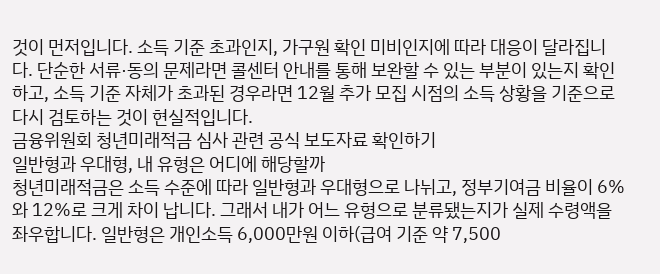것이 먼저입니다. 소득 기준 초과인지, 가구원 확인 미비인지에 따라 대응이 달라집니다. 단순한 서류·동의 문제라면 콜센터 안내를 통해 보완할 수 있는 부분이 있는지 확인하고, 소득 기준 자체가 초과된 경우라면 12월 추가 모집 시점의 소득 상황을 기준으로 다시 검토하는 것이 현실적입니다.
금융위원회 청년미래적금 심사 관련 공식 보도자료 확인하기
일반형과 우대형, 내 유형은 어디에 해당할까
청년미래적금은 소득 수준에 따라 일반형과 우대형으로 나뉘고, 정부기여금 비율이 6%와 12%로 크게 차이 납니다. 그래서 내가 어느 유형으로 분류됐는지가 실제 수령액을 좌우합니다. 일반형은 개인소득 6,000만원 이하(급여 기준 약 7,500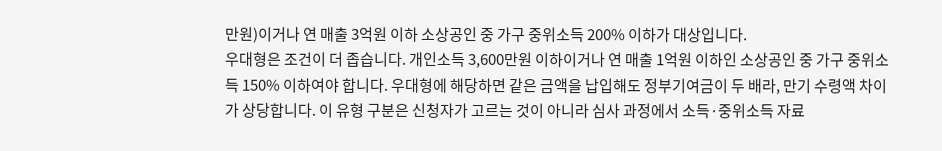만원)이거나 연 매출 3억원 이하 소상공인 중 가구 중위소득 200% 이하가 대상입니다.
우대형은 조건이 더 좁습니다. 개인소득 3,600만원 이하이거나 연 매출 1억원 이하인 소상공인 중 가구 중위소득 150% 이하여야 합니다. 우대형에 해당하면 같은 금액을 납입해도 정부기여금이 두 배라, 만기 수령액 차이가 상당합니다. 이 유형 구분은 신청자가 고르는 것이 아니라 심사 과정에서 소득·중위소득 자료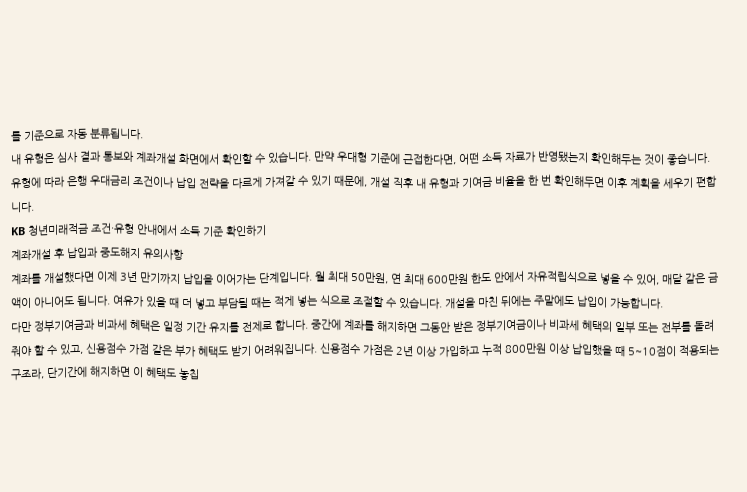를 기준으로 자동 분류됩니다.
내 유형은 심사 결과 통보와 계좌개설 화면에서 확인할 수 있습니다. 만약 우대형 기준에 근접한다면, 어떤 소득 자료가 반영됐는지 확인해두는 것이 좋습니다. 유형에 따라 은행 우대금리 조건이나 납입 전략을 다르게 가져갈 수 있기 때문에, 개설 직후 내 유형과 기여금 비율을 한 번 확인해두면 이후 계획을 세우기 편합니다.
KB 청년미래적금 조건·유형 안내에서 소득 기준 확인하기
계좌개설 후 납입과 중도해지 유의사항
계좌를 개설했다면 이제 3년 만기까지 납입을 이어가는 단계입니다. 월 최대 50만원, 연 최대 600만원 한도 안에서 자유적립식으로 넣을 수 있어, 매달 같은 금액이 아니어도 됩니다. 여유가 있을 때 더 넣고 부담될 때는 적게 넣는 식으로 조절할 수 있습니다. 개설을 마친 뒤에는 주말에도 납입이 가능합니다.
다만 정부기여금과 비과세 혜택은 일정 기간 유지를 전제로 합니다. 중간에 계좌를 해지하면 그동안 받은 정부기여금이나 비과세 혜택의 일부 또는 전부를 돌려줘야 할 수 있고, 신용점수 가점 같은 부가 혜택도 받기 어려워집니다. 신용점수 가점은 2년 이상 가입하고 누적 800만원 이상 납입했을 때 5~10점이 적용되는 구조라, 단기간에 해지하면 이 혜택도 놓칩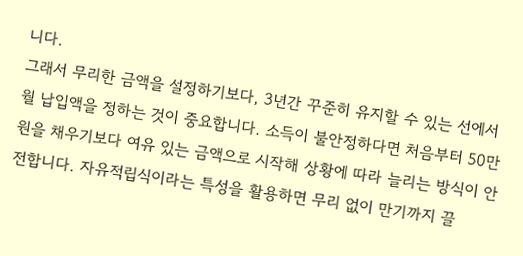니다.
그래서 무리한 금액을 설정하기보다, 3년간 꾸준히 유지할 수 있는 선에서 월 납입액을 정하는 것이 중요합니다. 소득이 불안정하다면 처음부터 50만원을 채우기보다 여유 있는 금액으로 시작해 상황에 따라 늘리는 방식이 안전합니다. 자유적립식이라는 특성을 활용하면 무리 없이 만기까지 끌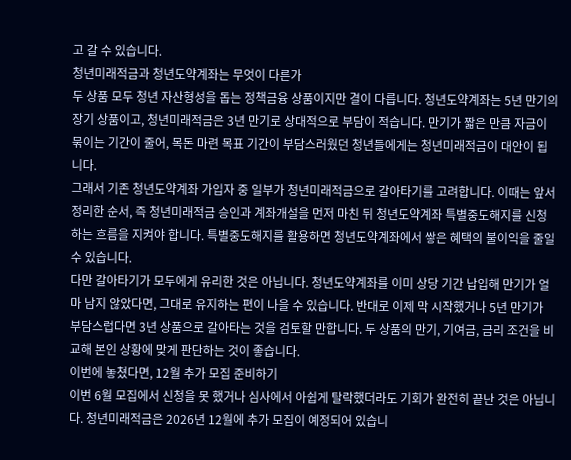고 갈 수 있습니다.
청년미래적금과 청년도약계좌는 무엇이 다른가
두 상품 모두 청년 자산형성을 돕는 정책금융 상품이지만 결이 다릅니다. 청년도약계좌는 5년 만기의 장기 상품이고, 청년미래적금은 3년 만기로 상대적으로 부담이 적습니다. 만기가 짧은 만큼 자금이 묶이는 기간이 줄어, 목돈 마련 목표 기간이 부담스러웠던 청년들에게는 청년미래적금이 대안이 됩니다.
그래서 기존 청년도약계좌 가입자 중 일부가 청년미래적금으로 갈아타기를 고려합니다. 이때는 앞서 정리한 순서, 즉 청년미래적금 승인과 계좌개설을 먼저 마친 뒤 청년도약계좌 특별중도해지를 신청하는 흐름을 지켜야 합니다. 특별중도해지를 활용하면 청년도약계좌에서 쌓은 혜택의 불이익을 줄일 수 있습니다.
다만 갈아타기가 모두에게 유리한 것은 아닙니다. 청년도약계좌를 이미 상당 기간 납입해 만기가 얼마 남지 않았다면, 그대로 유지하는 편이 나을 수 있습니다. 반대로 이제 막 시작했거나 5년 만기가 부담스럽다면 3년 상품으로 갈아타는 것을 검토할 만합니다. 두 상품의 만기, 기여금, 금리 조건을 비교해 본인 상황에 맞게 판단하는 것이 좋습니다.
이번에 놓쳤다면, 12월 추가 모집 준비하기
이번 6월 모집에서 신청을 못 했거나 심사에서 아쉽게 탈락했더라도 기회가 완전히 끝난 것은 아닙니다. 청년미래적금은 2026년 12월에 추가 모집이 예정되어 있습니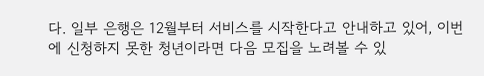다. 일부 은행은 12월부터 서비스를 시작한다고 안내하고 있어, 이번에 신청하지 못한 청년이라면 다음 모집을 노려볼 수 있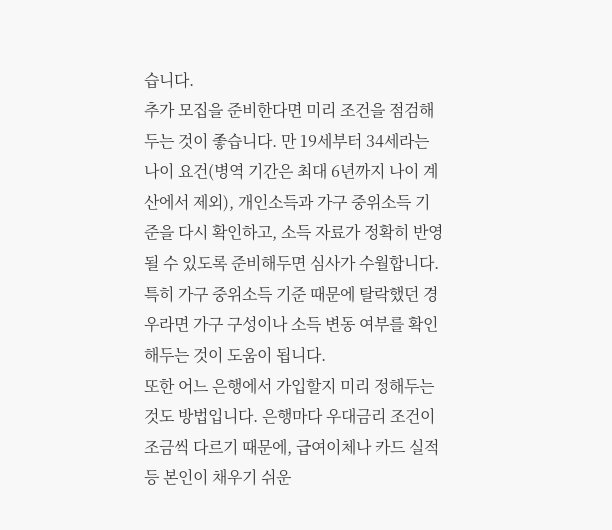습니다.
추가 모집을 준비한다면 미리 조건을 점검해두는 것이 좋습니다. 만 19세부터 34세라는 나이 요건(병역 기간은 최대 6년까지 나이 계산에서 제외), 개인소득과 가구 중위소득 기준을 다시 확인하고, 소득 자료가 정확히 반영될 수 있도록 준비해두면 심사가 수월합니다. 특히 가구 중위소득 기준 때문에 탈락했던 경우라면 가구 구성이나 소득 변동 여부를 확인해두는 것이 도움이 됩니다.
또한 어느 은행에서 가입할지 미리 정해두는 것도 방법입니다. 은행마다 우대금리 조건이 조금씩 다르기 때문에, 급여이체나 카드 실적 등 본인이 채우기 쉬운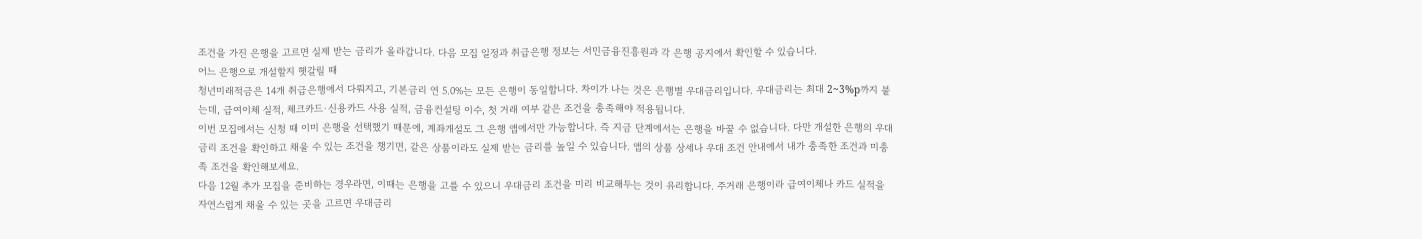조건을 가진 은행을 고르면 실제 받는 금리가 올라갑니다. 다음 모집 일정과 취급은행 정보는 서민금융진흥원과 각 은행 공지에서 확인할 수 있습니다.
어느 은행으로 개설할지 헷갈릴 때
청년미래적금은 14개 취급은행에서 다뤄지고, 기본금리 연 5.0%는 모든 은행이 동일합니다. 차이가 나는 것은 은행별 우대금리입니다. 우대금리는 최대 2~3%p까지 붙는데, 급여이체 실적, 체크카드·신용카드 사용 실적, 금융컨설팅 이수, 첫 거래 여부 같은 조건을 충족해야 적용됩니다.
이번 모집에서는 신청 때 이미 은행을 선택했기 때문에, 계좌개설도 그 은행 앱에서만 가능합니다. 즉 지금 단계에서는 은행을 바꿀 수 없습니다. 다만 개설한 은행의 우대금리 조건을 확인하고 채울 수 있는 조건을 챙기면, 같은 상품이라도 실제 받는 금리를 높일 수 있습니다. 앱의 상품 상세나 우대 조건 안내에서 내가 충족한 조건과 미충족 조건을 확인해보세요.
다음 12월 추가 모집을 준비하는 경우라면, 이때는 은행을 고를 수 있으니 우대금리 조건을 미리 비교해두는 것이 유리합니다. 주거래 은행이라 급여이체나 카드 실적을 자연스럽게 채울 수 있는 곳을 고르면 우대금리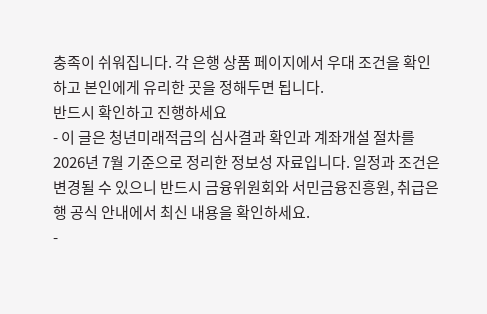충족이 쉬워집니다. 각 은행 상품 페이지에서 우대 조건을 확인하고 본인에게 유리한 곳을 정해두면 됩니다.
반드시 확인하고 진행하세요
- 이 글은 청년미래적금의 심사결과 확인과 계좌개설 절차를 2026년 7월 기준으로 정리한 정보성 자료입니다. 일정과 조건은 변경될 수 있으니 반드시 금융위원회와 서민금융진흥원, 취급은행 공식 안내에서 최신 내용을 확인하세요.
-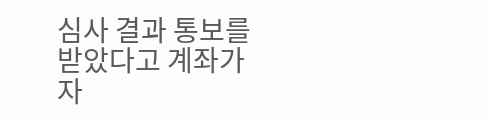심사 결과 통보를 받았다고 계좌가 자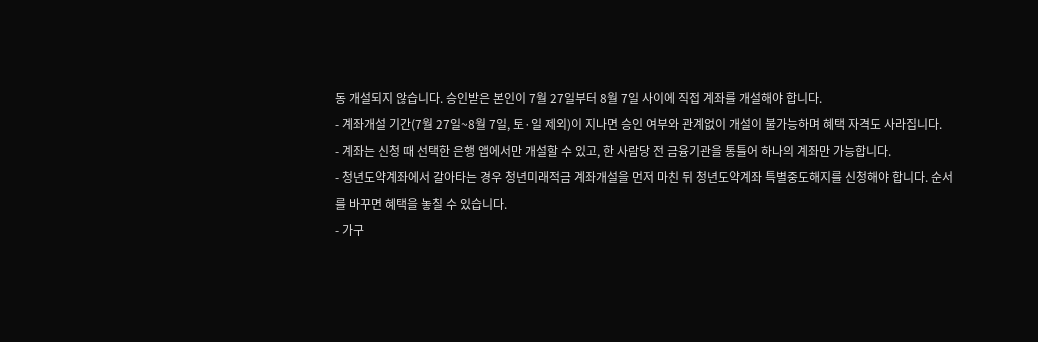동 개설되지 않습니다. 승인받은 본인이 7월 27일부터 8월 7일 사이에 직접 계좌를 개설해야 합니다.
- 계좌개설 기간(7월 27일~8월 7일, 토·일 제외)이 지나면 승인 여부와 관계없이 개설이 불가능하며 혜택 자격도 사라집니다.
- 계좌는 신청 때 선택한 은행 앱에서만 개설할 수 있고, 한 사람당 전 금융기관을 통틀어 하나의 계좌만 가능합니다.
- 청년도약계좌에서 갈아타는 경우 청년미래적금 계좌개설을 먼저 마친 뒤 청년도약계좌 특별중도해지를 신청해야 합니다. 순서를 바꾸면 혜택을 놓칠 수 있습니다.
- 가구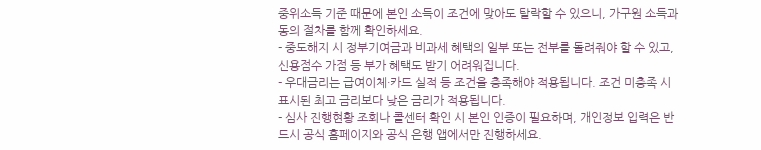중위소득 기준 때문에 본인 소득이 조건에 맞아도 탈락할 수 있으니, 가구원 소득과 동의 절차를 함께 확인하세요.
- 중도해지 시 정부기여금과 비과세 혜택의 일부 또는 전부를 돌려줘야 할 수 있고, 신용점수 가점 등 부가 혜택도 받기 어려워집니다.
- 우대금리는 급여이체·카드 실적 등 조건을 충족해야 적용됩니다. 조건 미충족 시 표시된 최고 금리보다 낮은 금리가 적용됩니다.
- 심사 진행현황 조회나 콜센터 확인 시 본인 인증이 필요하며, 개인정보 입력은 반드시 공식 홈페이지와 공식 은행 앱에서만 진행하세요.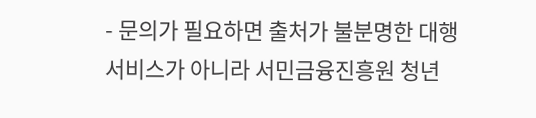- 문의가 필요하면 출처가 불분명한 대행 서비스가 아니라 서민금융진흥원 청년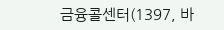금융콜센터(1397, 바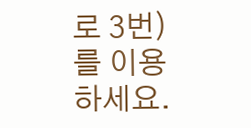로 3번)를 이용하세요.